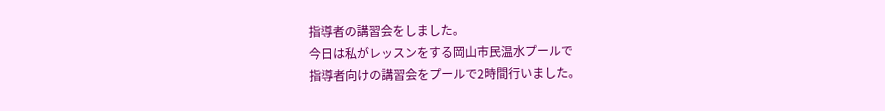指導者の講習会をしました。
今日は私がレッスンをする岡山市民温水プールで
指導者向けの講習会をプールで2時間行いました。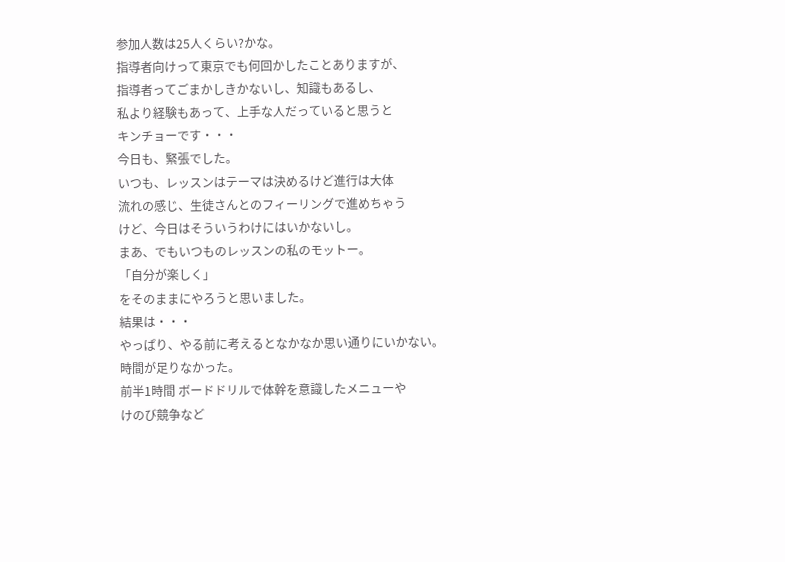参加人数は25人くらい?かな。
指導者向けって東京でも何回かしたことありますが、
指導者ってごまかしきかないし、知識もあるし、
私より経験もあって、上手な人だっていると思うと
キンチョーです・・・
今日も、緊張でした。
いつも、レッスンはテーマは決めるけど進行は大体
流れの感じ、生徒さんとのフィーリングで進めちゃう
けど、今日はそういうわけにはいかないし。
まあ、でもいつものレッスンの私のモットー。
「自分が楽しく」
をそのままにやろうと思いました。
結果は・・・
やっぱり、やる前に考えるとなかなか思い通りにいかない。
時間が足りなかった。
前半1時間 ボードドリルで体幹を意識したメニューや
けのび競争など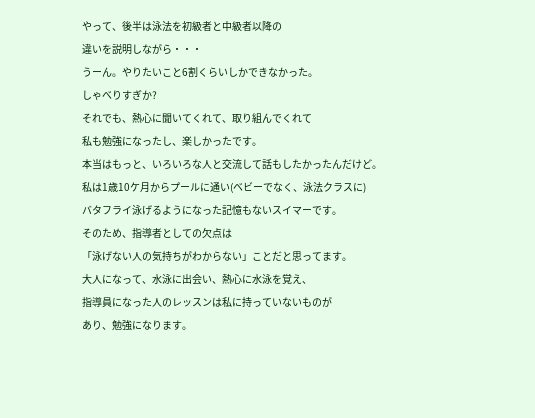やって、後半は泳法を初級者と中級者以降の
違いを説明しながら・・・
うーん。やりたいこと6割くらいしかできなかった。
しゃべりすぎか?
それでも、熱心に聞いてくれて、取り組んでくれて
私も勉強になったし、楽しかったです。
本当はもっと、いろいろな人と交流して話もしたかったんだけど。
私は1歳10ケ月からプールに通い(ベビーでなく、泳法クラスに)
バタフライ泳げるようになった記憶もないスイマーです。
そのため、指導者としての欠点は
「泳げない人の気持ちがわからない」ことだと思ってます。
大人になって、水泳に出会い、熱心に水泳を覚え、
指導員になった人のレッスンは私に持っていないものが
あり、勉強になります。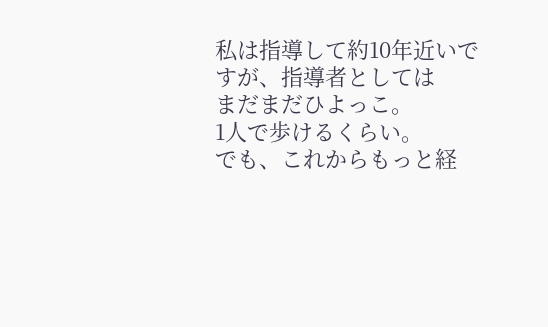私は指導して約10年近いですが、指導者としては
まだまだひよっこ。
1人で歩けるくらい。
でも、これからもっと経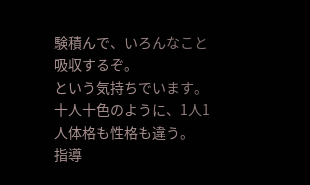験積んで、いろんなこと吸収するぞ。
という気持ちでいます。
十人十色のように、1人1人体格も性格も違う。
指導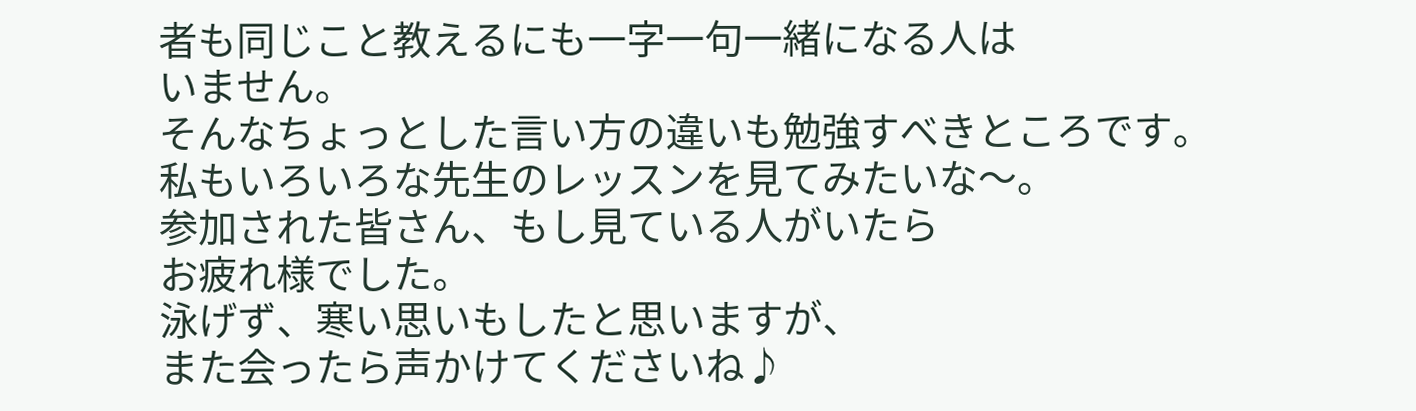者も同じこと教えるにも一字一句一緒になる人は
いません。
そんなちょっとした言い方の違いも勉強すべきところです。
私もいろいろな先生のレッスンを見てみたいな〜。
参加された皆さん、もし見ている人がいたら
お疲れ様でした。
泳げず、寒い思いもしたと思いますが、
また会ったら声かけてくださいね♪